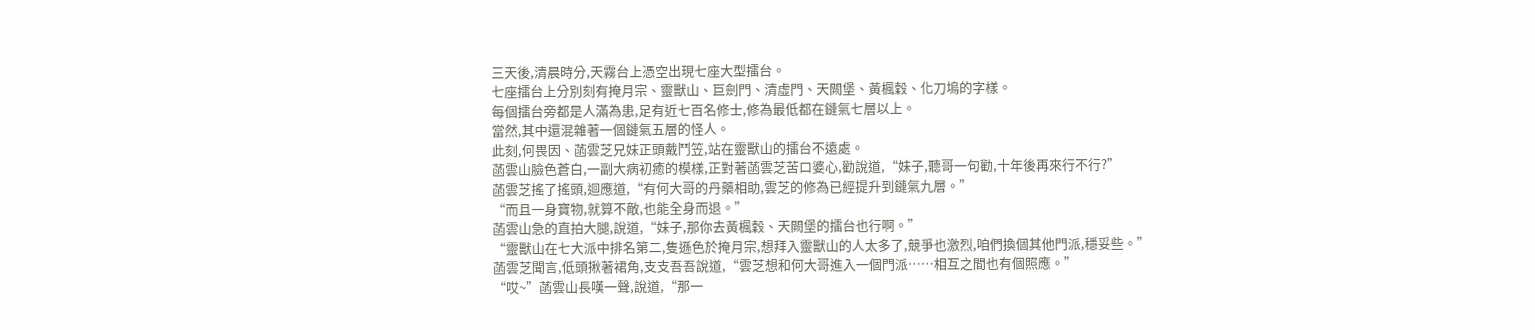三天後,清晨時分,天霧台上憑空出現七座大型擂台。
七座擂台上分別刻有掩月宗、靈獸山、巨劍門、清虛門、天闕堡、黃楓穀、化刀塢的字樣。
每個擂台旁都是人滿為患,足有近七百名修士,修為最低都在鏈氣七層以上。
當然,其中還混雜著一個鏈氣五層的怪人。
此刻,何畏因、菡雲芝兄妹正頭戴鬥笠,站在靈獸山的擂台不遠處。
菡雲山臉色蒼白,一副大病初癒的模樣,正對著菡雲芝苦口婆心,勸說道,“妹子,聽哥一句勸,十年後再來行不行?”
菡雲芝搖了搖頭,迴應道,“有何大哥的丹藥相助,雲芝的修為已經提升到鏈氣九層。”
“而且一身寶物,就算不敵,也能全身而退。”
菡雲山急的直拍大腿,說道,“妹子,那你去黃楓穀、天闕堡的擂台也行啊。”
“靈獸山在七大派中排名第二,隻遜色於掩月宗,想拜入靈獸山的人太多了,競爭也激烈,咱們換個其他門派,穩妥些。”
菡雲芝聞言,低頭揪著裙角,支支吾吾說道,“雲芝想和何大哥進入一個門派……相互之間也有個照應。”
“哎~”菡雲山長嘆一聲,說道,“那一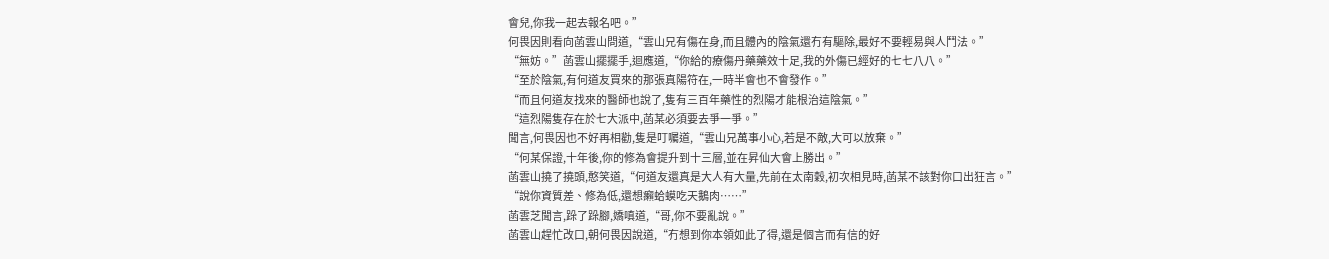會兒,你我一起去報名吧。”
何畏因則看向菡雲山問道,“雲山兄有傷在身,而且體內的陰氣還冇有驅除,最好不要輕易與人鬥法。”
“無妨。”菡雲山擺擺手,迴應道,“你給的療傷丹藥藥效十足,我的外傷已經好的七七八八。”
“至於陰氣,有何道友買來的那張真陽符在,一時半會也不會發作。”
“而且何道友找來的醫師也說了,隻有三百年藥性的烈陽才能根治這陰氣。”
“這烈陽隻存在於七大派中,菡某必須要去爭一爭。”
聞言,何畏因也不好再相勸,隻是叮囑道,“雲山兄萬事小心,若是不敵,大可以放棄。”
“何某保證,十年後,你的修為會提升到十三層,並在昇仙大會上勝出。”
菡雲山撓了撓頭,憨笑道,“何道友還真是大人有大量,先前在太南穀,初次相見時,菡某不該對你口出狂言。”
“說你資質差、修為低,還想癩蛤蟆吃天鵝肉……”
菡雲芝聞言,跺了跺腳,嬌嗔道,“哥,你不要亂說。”
菡雲山趕忙改口,朝何畏因說道,“冇想到你本領如此了得,還是個言而有信的好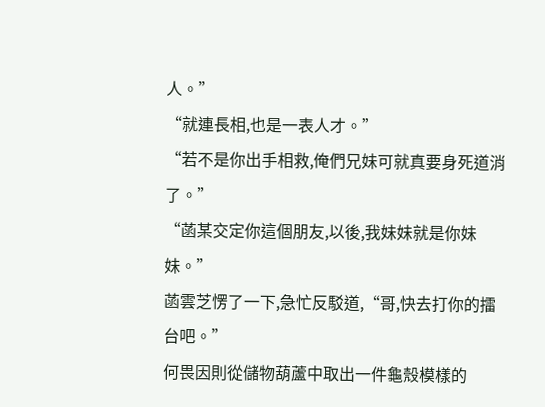人。”
“就連長相,也是一表人才。”
“若不是你出手相救,俺們兄妹可就真要身死道消了。”
“菡某交定你這個朋友,以後,我妹妹就是你妹妹。”
菡雲芝愣了一下,急忙反駁道,“哥,快去打你的擂台吧。”
何畏因則從儲物葫蘆中取出一件龜殼模樣的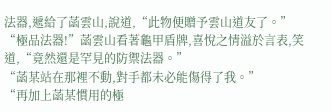法器,遞給了菡雲山,說道,“此物便贈予雲山道友了。”
“極品法器!”菡雲山看著龜甲盾牌,喜悅之情溢於言表,笑道,“竟然還是罕見的防禦法器。”
“菡某站在那裡不動,對手都未必能傷得了我。”
“再加上菡某慣用的極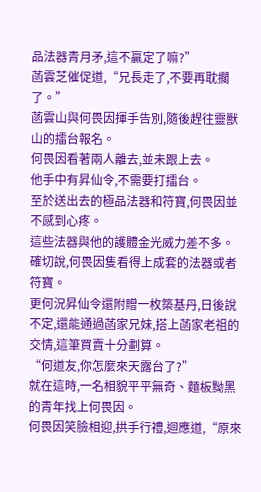品法器青月矛,這不贏定了嘛?”
菡雲芝催促道,“兄長走了,不要再耽擱了。”
菡雲山與何畏因揮手告別,隨後趕往靈獸山的擂台報名。
何畏因看著兩人離去,並未跟上去。
他手中有昇仙令,不需要打擂台。
至於送出去的極品法器和符寶,何畏因並不感到心疼。
這些法器與他的護體金光威力差不多。
確切說,何畏因隻看得上成套的法器或者符寶。
更何況昇仙令還附贈一枚築基丹,日後說不定,還能通過菡家兄妹,搭上菡家老祖的交情,這筆買賣十分劃算。
“何道友,你怎麼來天露台了?”
就在這時,一名相貌平平無奇、麵板黝黑的青年找上何畏因。
何畏因笑臉相迎,拱手行禮,迴應道,“原來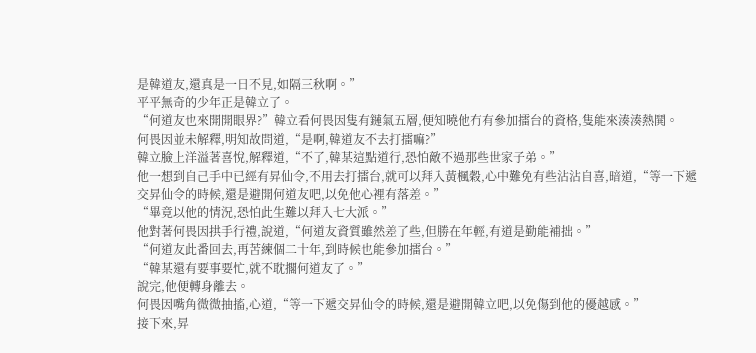是韓道友,還真是一日不見,如隔三秋啊。”
平平無奇的少年正是韓立了。
“何道友也來開開眼界?”韓立看何畏因隻有鏈氣五層,便知曉他冇有參加擂台的資格,隻能來湊湊熱鬨。
何畏因並未解釋,明知故問道,“是啊,韓道友不去打擂嘛?”
韓立臉上洋溢著喜悅,解釋道,“不了,韓某這點道行,恐怕敵不過那些世家子弟。”
他一想到自己手中已經有昇仙令,不用去打擂台,就可以拜入黃楓穀,心中難免有些沾沾自喜,暗道,“等一下遞交昇仙令的時候,還是避開何道友吧,以免他心裡有落差。”
“畢竟以他的情況,恐怕此生難以拜入七大派。”
他對著何畏因拱手行禮,說道,“何道友資質雖然差了些,但勝在年輕,有道是勤能補拙。”
“何道友此番回去,再苦練個二十年,到時候也能參加擂台。”
“韓某還有要事要忙,就不耽擱何道友了。”
說完,他便轉身離去。
何畏因嘴角微微抽搐,心道,“等一下遞交昇仙令的時候,還是避開韓立吧,以免傷到他的優越感。”
接下來,昇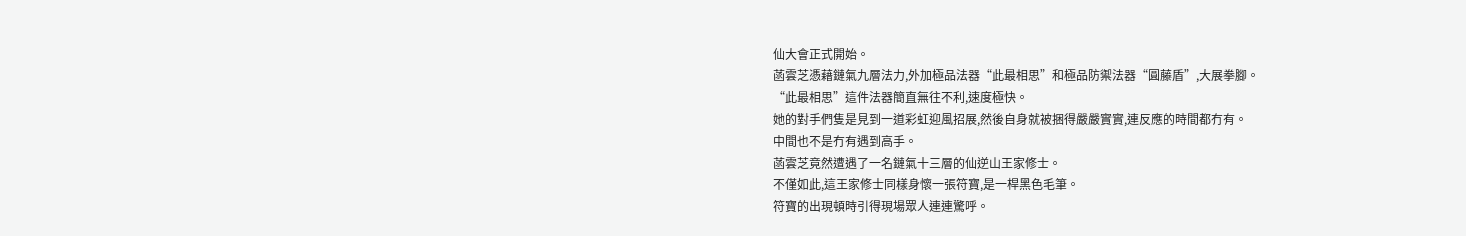仙大會正式開始。
菡雲芝憑藉鏈氣九層法力,外加極品法器“此最相思”和極品防禦法器“圓藤盾”,大展拳腳。
“此最相思”這件法器簡直無往不利,速度極快。
她的對手們隻是見到一道彩虹迎風招展,然後自身就被捆得嚴嚴實實,連反應的時間都冇有。
中間也不是冇有遇到高手。
菡雲芝竟然遭遇了一名鏈氣十三層的仙逆山王家修士。
不僅如此,這王家修士同樣身懷一張符寶,是一桿黑色毛筆。
符寶的出現頓時引得現場眾人連連驚呼。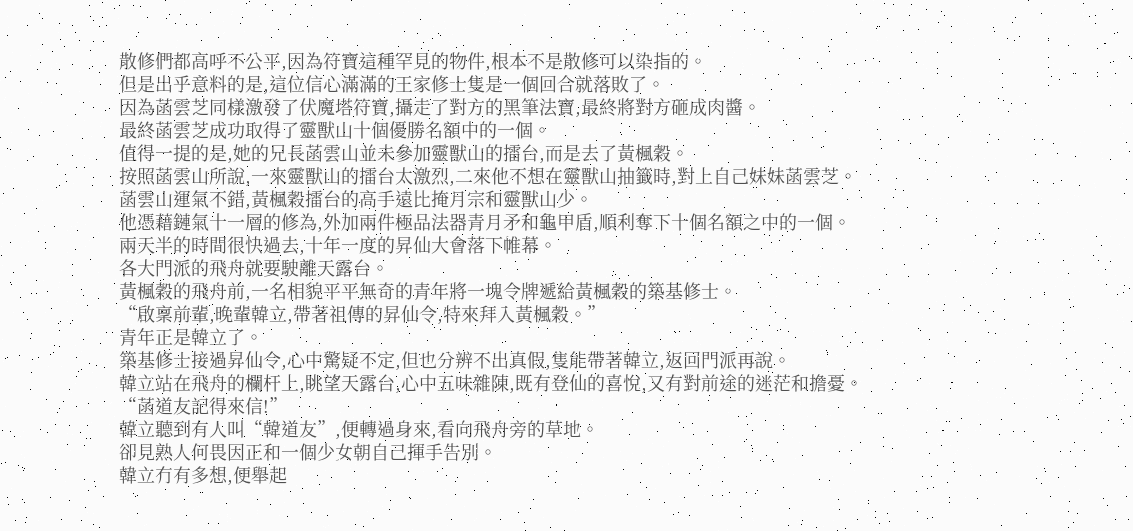散修們都高呼不公平,因為符寶這種罕見的物件,根本不是散修可以染指的。
但是出乎意料的是,這位信心滿滿的王家修士隻是一個回合就落敗了。
因為菡雲芝同樣激發了伏魔塔符寶,攝走了對方的黑筆法寶,最終將對方砸成肉醬。
最終菡雲芝成功取得了靈獸山十個優勝名額中的一個。
值得一提的是,她的兄長菡雲山並未參加靈獸山的擂台,而是去了黃楓穀。
按照菡雲山所說,一來靈獸山的擂台太激烈,二來他不想在靈獸山抽籤時,對上自己妹妹菡雲芝。
菡雲山運氣不錯,黃楓穀擂台的高手遠比掩月宗和靈獸山少。
他憑藉鏈氣十一層的修為,外加兩件極品法器青月矛和龜甲盾,順利奪下十個名額之中的一個。
兩天半的時間很快過去,十年一度的昇仙大會落下帷幕。
各大門派的飛舟就要駛離天露台。
黃楓穀的飛舟前,一名相貌平平無奇的青年將一塊令牌遞給黃楓穀的築基修士。
“啟稟前輩,晚輩韓立,帶著祖傳的昇仙令,特來拜入黃楓穀。”
青年正是韓立了。
築基修士接過昇仙令,心中驚疑不定,但也分辨不出真假,隻能帶著韓立,返回門派再說。
韓立站在飛舟的欄杆上,眺望天露台,心中五味雜陳,既有登仙的喜悅,又有對前途的迷茫和擔憂。
“菡道友記得來信!”
韓立聽到有人叫“韓道友”,便轉過身來,看向飛舟旁的草地。
卻見熟人何畏因正和一個少女朝自己揮手告別。
韓立冇有多想,便舉起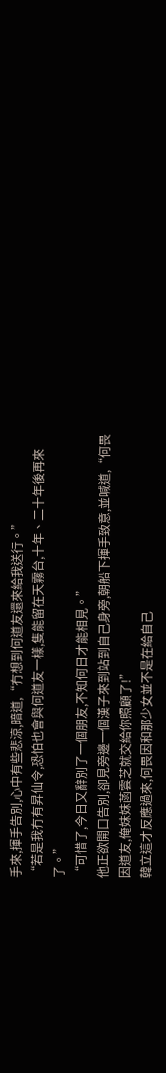手來,揮手告別,心中有些悲涼,暗道,“冇想到何道友還來給我送行。”
“若是我冇有昇仙令,恐怕也會與何道友一樣,隻能留在天霧台,十年、二十年後再來了。”
“可惜了,今日又辭別了一個朋友,不知何日才能相見。”
他正欲開口告別,卻見旁邊一個漢子來到站到自己身旁,朝船下揮手致意,並喊道,“何畏因道友,俺妹妹菡雲芝就交給你照顧了!”
韓立這才反應過來,何畏因和那少女並不是在給自己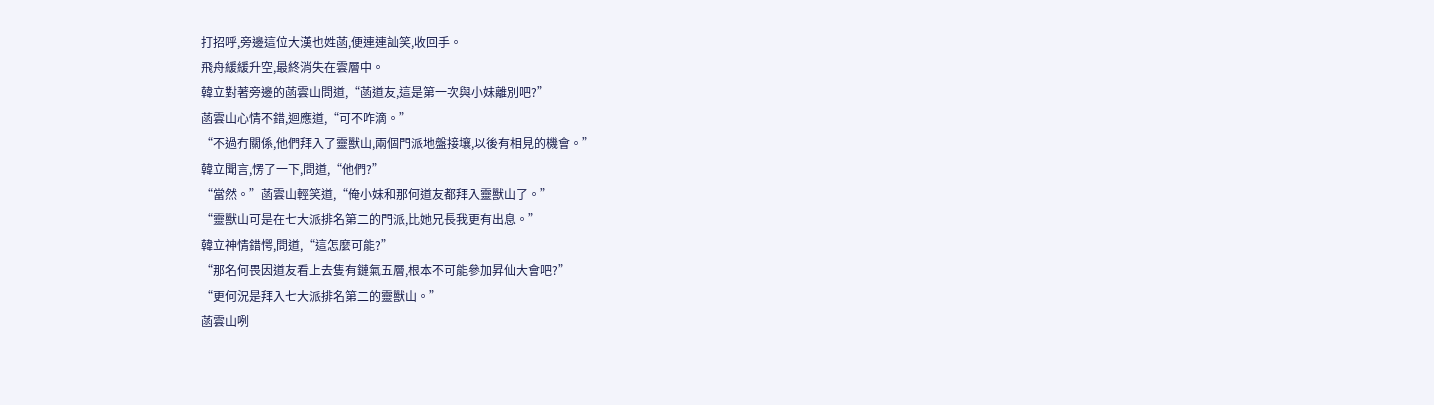打招呼,旁邊這位大漢也姓菡,便連連訕笑,收回手。
飛舟緩緩升空,最終消失在雲層中。
韓立對著旁邊的菡雲山問道,“菡道友,這是第一次與小妹離別吧?”
菡雲山心情不錯,迴應道,“可不咋滴。”
“不過冇關係,他們拜入了靈獸山,兩個門派地盤接壤,以後有相見的機會。”
韓立聞言,愣了一下,問道,“他們?”
“當然。”菡雲山輕笑道,“俺小妹和那何道友都拜入靈獸山了。”
“靈獸山可是在七大派排名第二的門派,比她兄長我更有出息。”
韓立神情錯愕,問道,“這怎麼可能?”
“那名何畏因道友看上去隻有鏈氣五層,根本不可能參加昇仙大會吧?”
“更何況是拜入七大派排名第二的靈獸山。”
菡雲山咧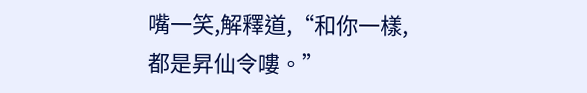嘴一笑,解釋道,“和你一樣,都是昇仙令嘍。”